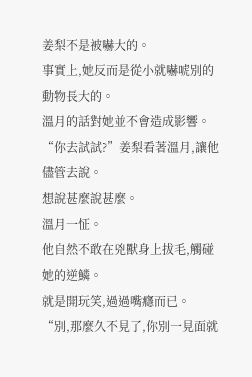姜梨不是被嚇大的。
事實上,她反而是從小就嚇唬別的動物長大的。
溫月的話對她並不會造成影響。
“你去試試?”姜梨看著溫月,讓他儘管去說。
想說甚麼說甚麼。
溫月一怔。
他自然不敢在兇獸身上拔毛,觸碰她的逆鱗。
就是開玩笑,過過嘴癮而已。
“別,那麼久不見了,你別一見面就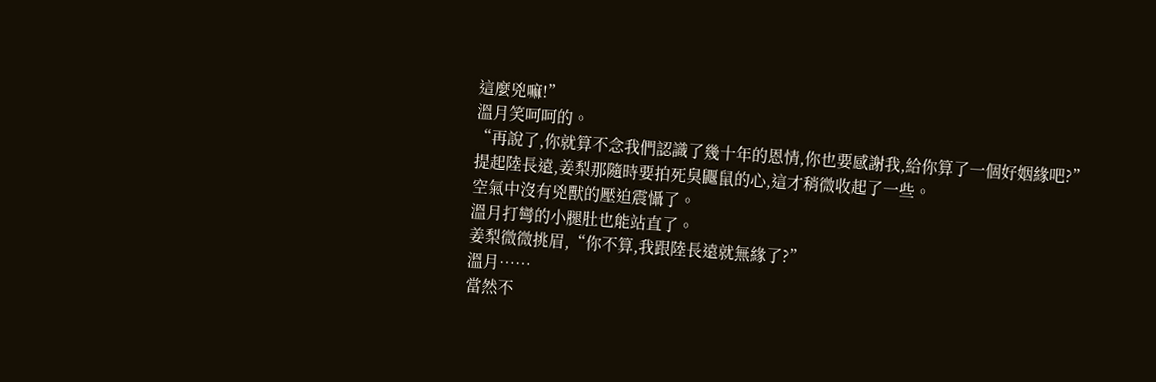這麼兇嘛!”
溫月笑呵呵的。
“再說了,你就算不念我們認識了幾十年的恩情,你也要感謝我,給你算了一個好姻緣吧?”
提起陸長遠,姜梨那隨時要拍死臭鼴鼠的心,這才稍微收起了一些。
空氣中沒有兇獸的壓迫震懾了。
溫月打彎的小腿肚也能站直了。
姜梨微微挑眉,“你不算,我跟陸長遠就無緣了?”
溫月……
當然不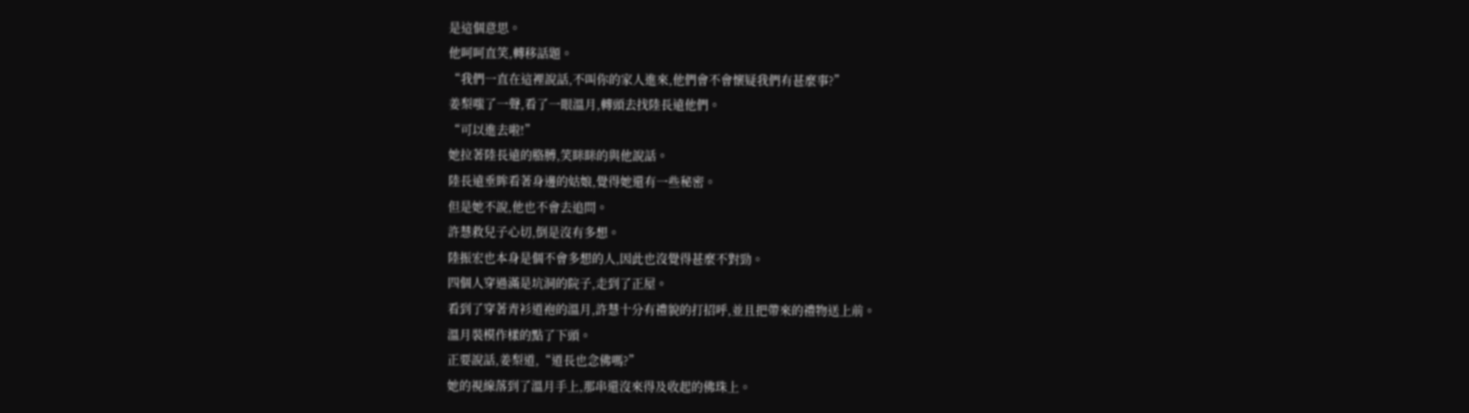是這個意思。
他呵呵直笑,轉移話題。
“我們一直在這裡說話,不叫你的家人進來,他們會不會懷疑我們有甚麼事?”
姜梨嗤了一聲,看了一眼溫月,轉頭去找陸長遠他們。
“可以進去啦!”
她拉著陸長遠的胳膊,笑眯眯的與他說話。
陸長遠垂眸看著身邊的姑娘,覺得她還有一些秘密。
但是她不說,他也不會去追問。
許慧救兒子心切,倒是沒有多想。
陸振宏也本身是個不會多想的人,因此也沒覺得甚麼不對勁。
四個人穿過滿是坑洞的院子,走到了正屋。
看到了穿著青衫道袍的溫月,許慧十分有禮貌的打招呼,並且把帶來的禮物送上前。
溫月裝模作樣的點了下頭。
正要說話,姜梨道,“道長也念佛嗎?”
她的視線落到了溫月手上,那串還沒來得及收起的佛珠上。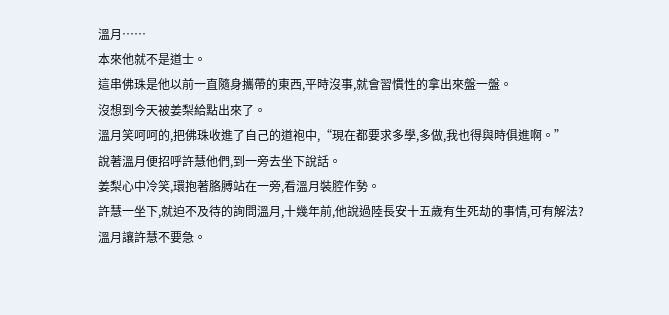溫月……
本來他就不是道士。
這串佛珠是他以前一直隨身攜帶的東西,平時沒事,就會習慣性的拿出來盤一盤。
沒想到今天被姜梨給點出來了。
溫月笑呵呵的,把佛珠收進了自己的道袍中,“現在都要求多學,多做,我也得與時俱進啊。”
說著溫月便招呼許慧他們,到一旁去坐下說話。
姜梨心中冷笑,環抱著胳膊站在一旁,看溫月裝腔作勢。
許慧一坐下,就迫不及待的詢問溫月,十幾年前,他說過陸長安十五歲有生死劫的事情,可有解法?
溫月讓許慧不要急。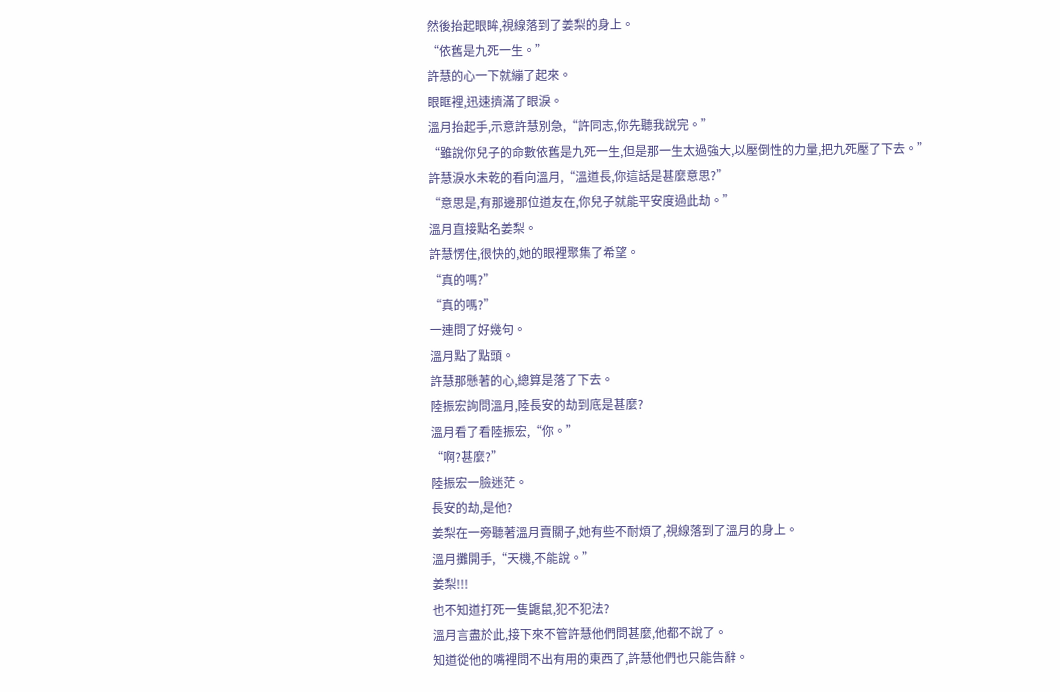然後抬起眼眸,視線落到了姜梨的身上。
“依舊是九死一生。”
許慧的心一下就繃了起來。
眼眶裡,迅速擠滿了眼淚。
溫月抬起手,示意許慧別急,“許同志,你先聽我說完。”
“雖說你兒子的命數依舊是九死一生,但是那一生太過強大,以壓倒性的力量,把九死壓了下去。”
許慧淚水未乾的看向溫月,“溫道長,你這話是甚麼意思?”
“意思是,有那邊那位道友在,你兒子就能平安度過此劫。”
溫月直接點名姜梨。
許慧愣住,很快的,她的眼裡聚集了希望。
“真的嗎?”
“真的嗎?”
一連問了好幾句。
溫月點了點頭。
許慧那懸著的心,總算是落了下去。
陸振宏詢問溫月,陸長安的劫到底是甚麼?
溫月看了看陸振宏,“你。”
“啊?甚麼?”
陸振宏一臉迷茫。
長安的劫,是他?
姜梨在一旁聽著溫月賣關子,她有些不耐煩了,視線落到了溫月的身上。
溫月攤開手,“天機,不能說。”
姜梨!!!
也不知道打死一隻鼴鼠,犯不犯法?
溫月言盡於此,接下來不管許慧他們問甚麼,他都不說了。
知道從他的嘴裡問不出有用的東西了,許慧他們也只能告辭。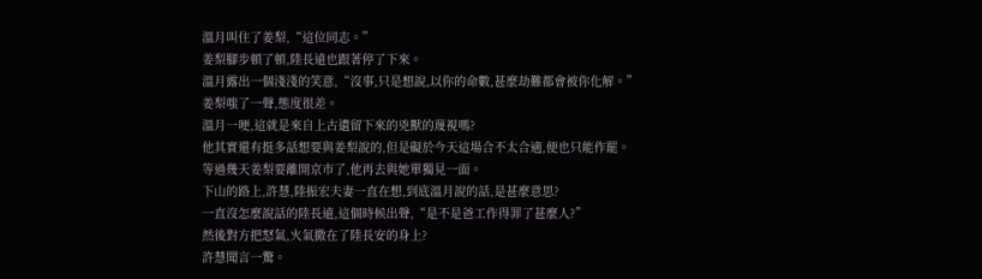溫月叫住了姜梨,“這位同志。”
姜梨腳步頓了頓,陸長遠也跟著停了下來。
溫月露出一個淺淺的笑意,“沒事,只是想說,以你的命數,甚麼劫難都會被你化解。”
姜梨嗤了一聲,態度很差。
溫月一哽,這就是來自上古遺留下來的兇獸的蔑視嗎?
他其實還有挺多話想要與姜梨說的,但是礙於今天這場合不太合適,便也只能作罷。
等過幾天姜梨要離開京市了,他再去與她單獨見一面。
下山的路上,許慧,陸振宏夫妻一直在想,到底溫月說的話,是甚麼意思?
一直沒怎麼說話的陸長遠,這個時候出聲,“是不是爸工作得罪了甚麼人?”
然後對方把怒氣,火氣撒在了陸長安的身上?
許慧聞言一驚。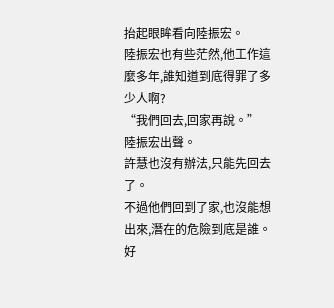抬起眼眸看向陸振宏。
陸振宏也有些茫然,他工作這麼多年,誰知道到底得罪了多少人啊?
“我們回去,回家再說。”
陸振宏出聲。
許慧也沒有辦法,只能先回去了。
不過他們回到了家,也沒能想出來,潛在的危險到底是誰。
好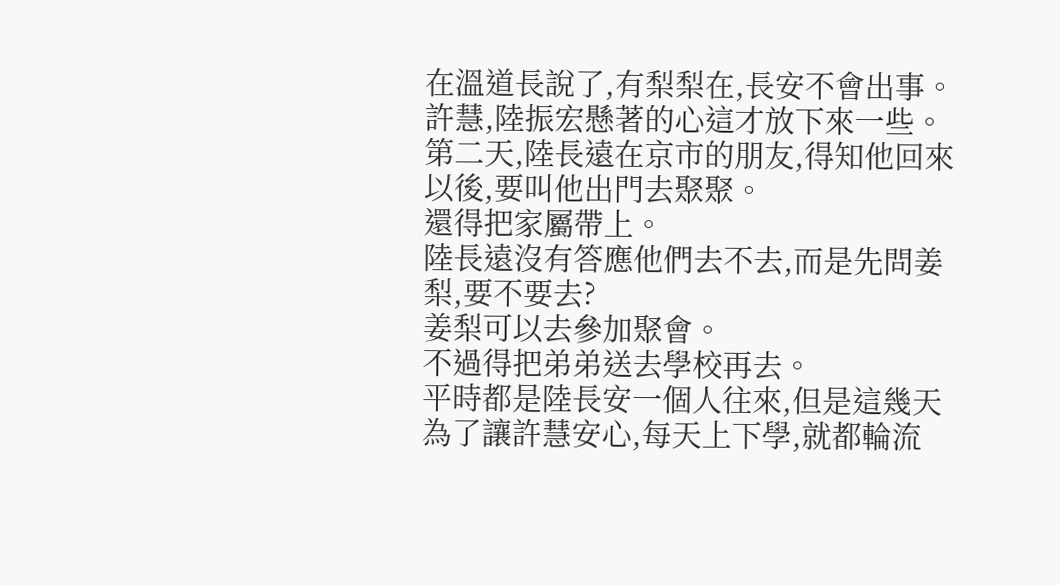在溫道長說了,有梨梨在,長安不會出事。
許慧,陸振宏懸著的心這才放下來一些。
第二天,陸長遠在京市的朋友,得知他回來以後,要叫他出門去聚聚。
還得把家屬帶上。
陸長遠沒有答應他們去不去,而是先問姜梨,要不要去?
姜梨可以去參加聚會。
不過得把弟弟送去學校再去。
平時都是陸長安一個人往來,但是這幾天為了讓許慧安心,每天上下學,就都輪流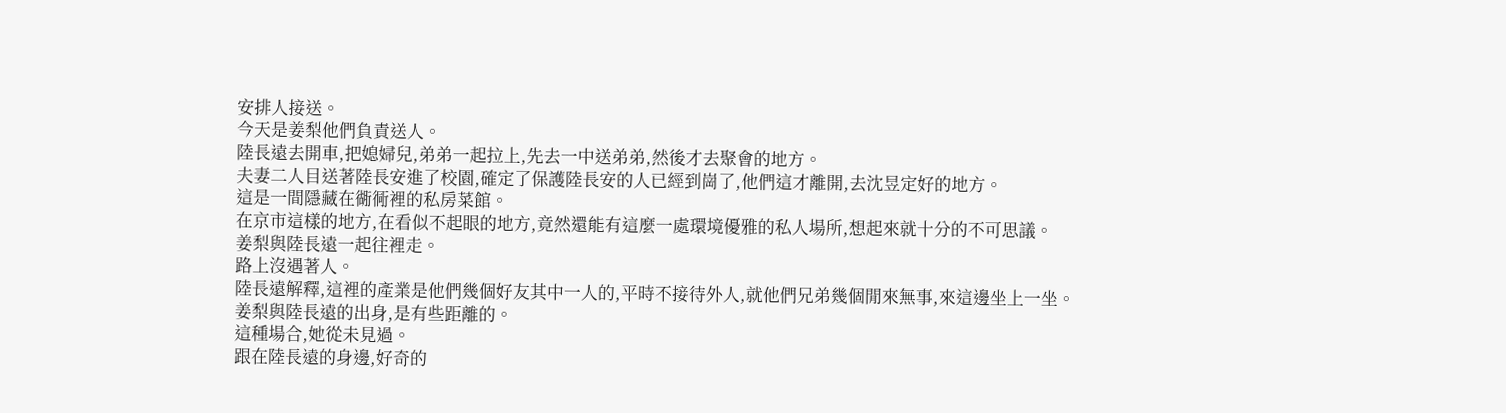安排人接送。
今天是姜梨他們負責送人。
陸長遠去開車,把媳婦兒,弟弟一起拉上,先去一中送弟弟,然後才去聚會的地方。
夫妻二人目送著陸長安進了校園,確定了保護陸長安的人已經到崗了,他們這才離開,去沈昱定好的地方。
這是一間隱藏在衚衕裡的私房菜館。
在京市這樣的地方,在看似不起眼的地方,竟然還能有這麼一處環境優雅的私人場所,想起來就十分的不可思議。
姜梨與陸長遠一起往裡走。
路上沒遇著人。
陸長遠解釋,這裡的產業是他們幾個好友其中一人的,平時不接待外人,就他們兄弟幾個閒來無事,來這邊坐上一坐。
姜梨與陸長遠的出身,是有些距離的。
這種場合,她從未見過。
跟在陸長遠的身邊,好奇的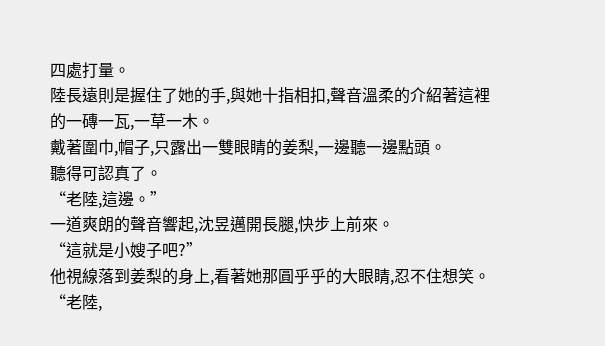四處打量。
陸長遠則是握住了她的手,與她十指相扣,聲音溫柔的介紹著這裡的一磚一瓦,一草一木。
戴著圍巾,帽子,只露出一雙眼睛的姜梨,一邊聽一邊點頭。
聽得可認真了。
“老陸,這邊。”
一道爽朗的聲音響起,沈昱邁開長腿,快步上前來。
“這就是小嫂子吧?”
他視線落到姜梨的身上,看著她那圓乎乎的大眼睛,忍不住想笑。
“老陸,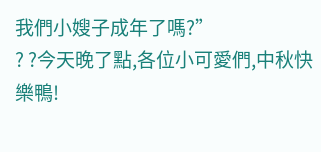我們小嫂子成年了嗎?”
? ?今天晚了點,各位小可愛們,中秋快樂鴨!